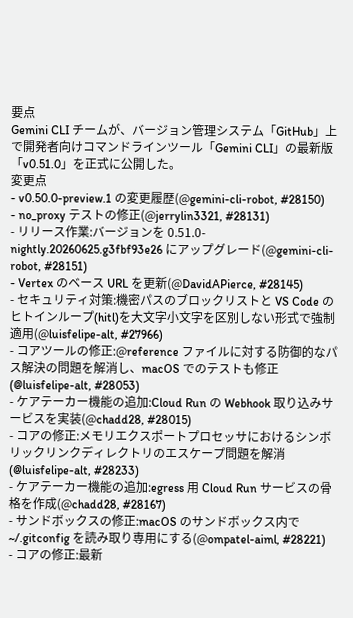要点
Gemini CLI チームが、バージョン管理システム「GitHub」上で開発者向けコマンドラインツール「Gemini CLI」の最新版「v0.51.0」を正式に公開した。
変更点
- v0.50.0-preview.1 の変更履歴(@gemini-cli-robot, #28150)
- no_proxy テストの修正(@jerrylin3321, #28131)
- リリース作業:バージョンを 0.51.0-nightly.20260625.g3fbf93e26 にアップグレード(@gemini-cli-robot, #28151)
- Vertex のベース URL を更新(@DavidAPierce, #28145)
- セキュリティ対策:機密パスのブロックリストと VS Code のヒトインループ(hitl)を大文字小文字を区別しない形式で強制適用(@luisfelipe-alt, #27966)
- コアツールの修正:@reference ファイルに対する防御的なパス解決の問題を解消し、macOS でのテストも修正(@luisfelipe-alt, #28053)
- ケアテーカー機能の追加:Cloud Run の Webhook 取り込みサービスを実装(@chadd28, #28015)
- コアの修正:メモリエクスポートプロセッサにおけるシンボリックリンクディレクトリのエスケープ問題を解消(@luisfelipe-alt, #28233)
- ケアテーカー機能の追加:egress 用 Cloud Run サービスの骨格を作成(@chadd28, #28167)
- サンドボックスの修正:macOS のサンドボックス内で ~/.gitconfig を読み取り専用にする(@ompatel-aiml, #28221)
- コアの修正:最新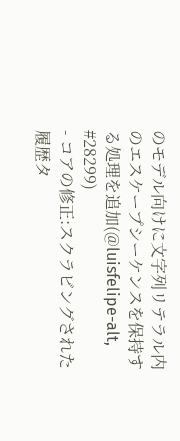のモデル向けに文字列リテラル内のエスケープシーケンスを保持する処理を追加(@luisfelipe-alt, #28299)
- コアの修正:スクラビングされた履歴タ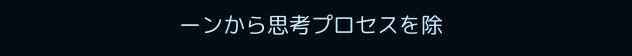ーンから思考プロセスを除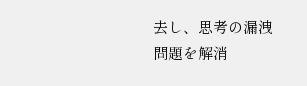去し、思考の漏洩問題を解消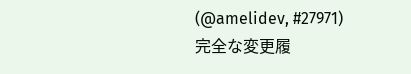(@amelidev, #27971)
完全な変更履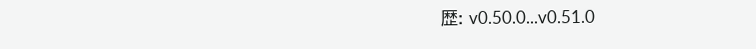歴: v0.50.0...v0.51.0